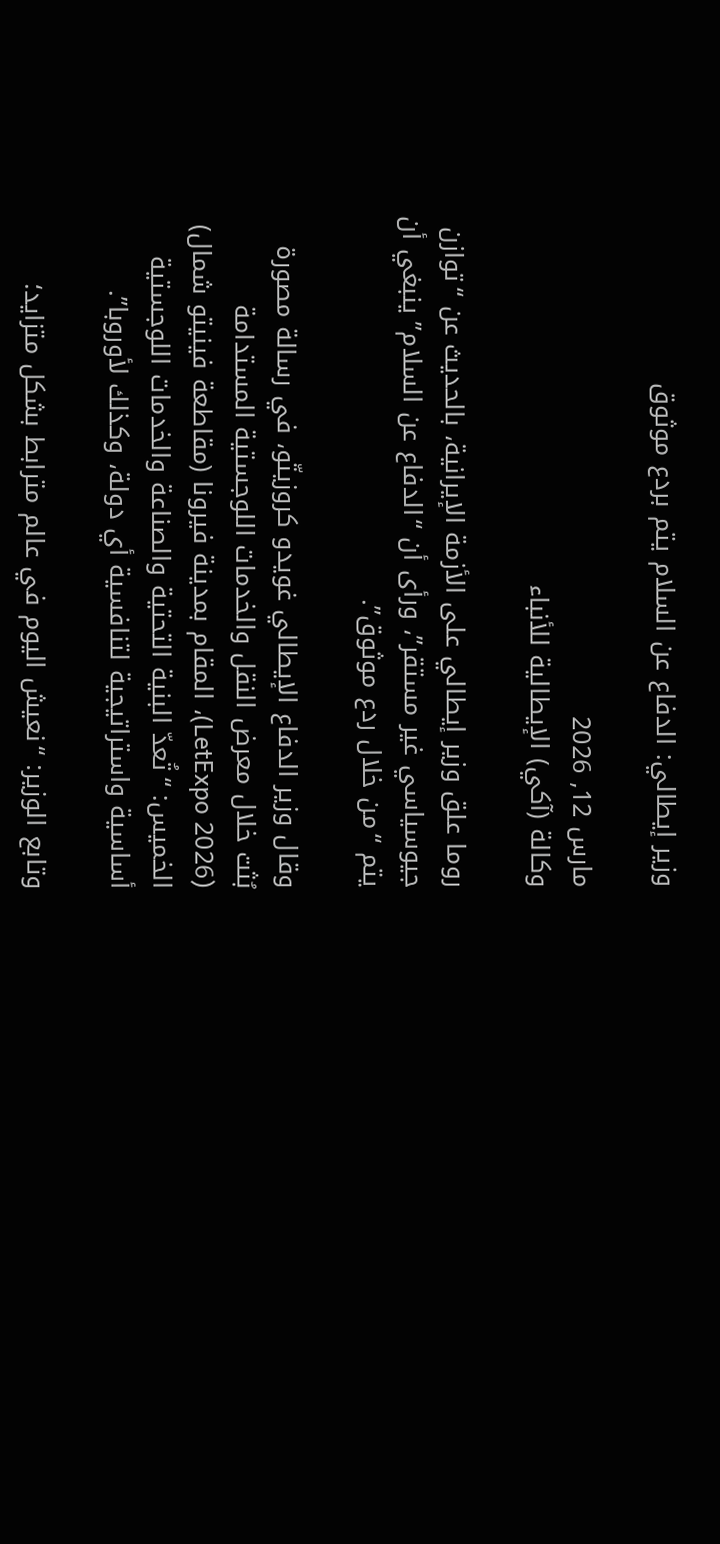وزير إيطالي: الدفاع عن السلام يتم بردع موثوق

مارس 12, 2026
وكالة (آكي) الإيطالية للأنباء

روما علق وزير إيطالي على الأزمة الإيرانية، بالحديث عن “توازن جيوسياسي غير مستقر”، ورأى أن “الدفاع عن السلام” ينبغي أن يتم “من خلال ردع موثوق”.

وقال وزير الدفاع الإيطالي غويدو كروزيتّو، في رسالة مصورة بُثت خلال معرض النقل والخدمات اللوجستية المستدامة (LetExpo 2026)، المقام بمدينة فيرونا (مقاطعة فينيتو شمال) الخميس: “تُعدّ البنية التحتية والصناعة والخدمات اللوجستية أساسية واستراتيجية لتنافسية أي دولة، وكذلك لأوروبا”.

وتابع الوزير: “نعيش اليوم في عالم مترابط بشكل متزايد؛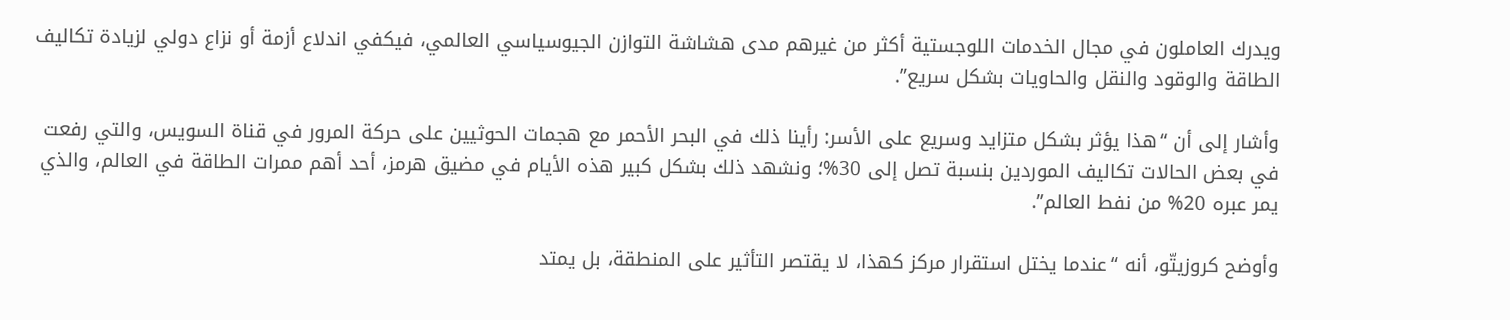ويدرك العاملون في مجال الخدمات اللوجستية أكثر من غيرهم مدى هشاشة التوازن الجيوسياسي العالمي، فيكفي اندلاع أزمة أو نزاع دولي لزيادة تكاليف الطاقة والوقود والنقل والحاويات بشكل سريع”.

وأشار إلى أن “هذا يؤثر بشكل متزايد وسريع على الأسر: رأينا ذلك في البحر الأحمر مع هجمات الحوثيين على حركة المرور في قناة السويس، والتي رفعت في بعض الحالات تكاليف الموردين بنسبة تصل إلى 30%؛ ونشهد ذلك بشكل كبير هذه الأيام في مضيق هرمز، أحد أهم ممرات الطاقة في العالم، والذي يمر عبره 20% من نفط العالم”.

وأوضح كروزيتّو، أنه “عندما يختل استقرار مركز كهذا، لا يقتصر التأثير على المنطقة، بل يمتد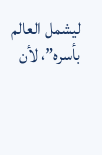ليشمل العالم بأسره”، لأن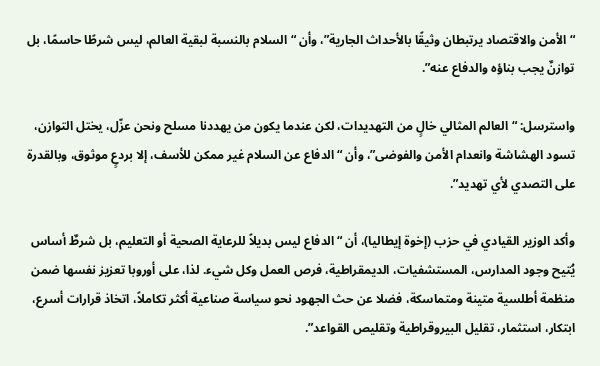“الأمن والاقتصاد يرتبطان وثيقًا بالأحداث الجارية”، وأن “السلام بالنسبة لبقية العالم، ليس شرطًا حاسمًا، بل توازنٌ يجب بناؤه والدفاع عنه”.

واسترسل: “العالم المثالي خالٍ من التهديدات، لكن عندما يكون من يهددنا مسلح ونحن عزّل، يختل التوازن، تسود الهشاشة وانعدام الأمن والفوضى”، وأن “الدفاع عن السلام غير ممكن للأسف، إلا بردعٍ موثوق، وبالقدرة على التصدي لأي تهديد”.

وأكد الوزير القيادي في حزب (إخوة إيطاليا)، أن “الدفاع ليس بديلاً للرعاية الصحية أو التعليم، بل شرطٌ أساس يُتيح وجود المدارس، المستشفيات، الديمقراطية، فرص العمل وكل شيء. لذا، على أوروبا تعزيز نفسها ضمن منظمة أطلسية متينة ومتماسكة، فضلا عن حث الجهود نحو سياسة صناعية أكثر تكاملاً، اتخاذ قرارات أسرع، ابتكار، استثمار، تقليل البيروقراطية وتقليص القواعد”.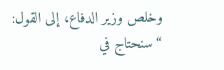وخلص وزير الدفاع، إلى القول: “سنحتاج في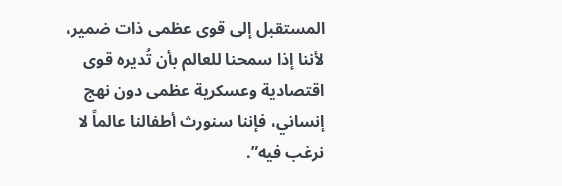المستقبل إلى قوى عظمى ذات ضمير، لأننا إذا سمحنا للعالم بأن تُديره قوى اقتصادية وعسكرية عظمى دون نهج إنساني، فإننا سنورث أطفالنا عالماً لا نرغب فيه”.